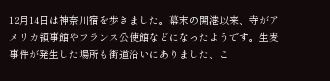12月14日は神奈川宿を歩きました。幕末の開港以来、寺がアメリカ領事館やフランス公使館などになったようです。生麦事件が発生した場所も街道沿いにありました、こ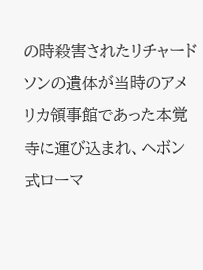の時殺害されたリチャードソンの遺体が当時のアメリカ領事館であった本覚寺に運び込まれ、ヘボン式ローマ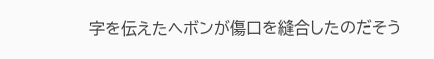字を伝えたヘボンが傷口を縫合したのだそう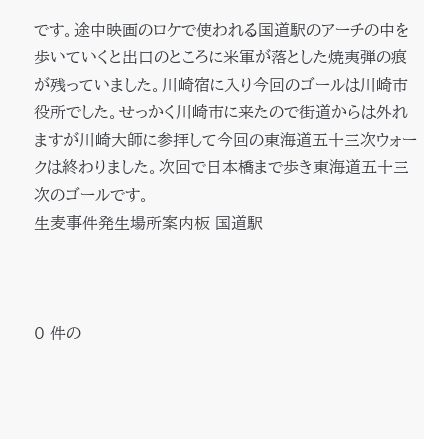です。途中映画のロケで使われる国道駅のアーチの中を歩いていくと出口のところに米軍が落とした焼夷弾の痕が残っていました。川崎宿に入り今回のゴールは川崎市役所でした。せっかく川崎市に来たので街道からは外れますが川崎大師に参拝して今回の東海道五十三次ウォークは終わりました。次回で日本橋まで歩き東海道五十三次のゴールです。
生麦事件発生場所案内板 国道駅



0 件の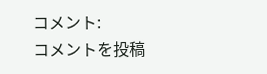コメント:
コメントを投稿